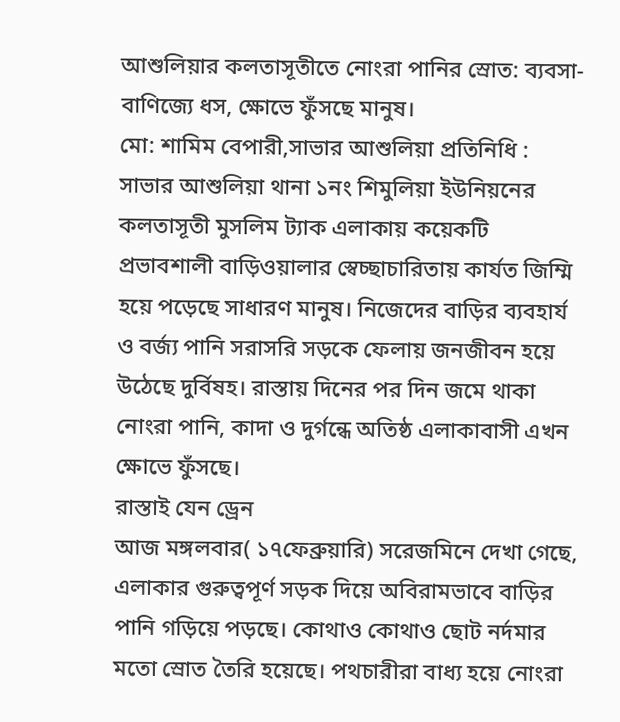আশুলিয়ার কলতাসূতীতে নোংরা পানির স্রোত: ব্যবসা-বাণিজ্যে ধস, ক্ষোভে ফুঁসছে মানুষ।
মো: শামিম বেপারী,সাভার আশুলিয়া প্রতিনিধি : সাভার আশুলিয়া থানা ১নং শিমুলিয়া ইউনিয়নের কলতাসূতী মুসলিম ট্যাক এলাকায় কয়েকটি প্রভাবশালী বাড়িওয়ালার স্বেচ্ছাচারিতায় কার্যত জিম্মি হয়ে পড়েছে সাধারণ মানুষ। নিজেদের বাড়ির ব্যবহার্য ও বর্জ্য পানি সরাসরি সড়কে ফেলায় জনজীবন হয়ে উঠেছে দুর্বিষহ। রাস্তায় দিনের পর দিন জমে থাকা নোংরা পানি, কাদা ও দুর্গন্ধে অতিষ্ঠ এলাকাবাসী এখন ক্ষোভে ফুঁসছে।
রাস্তাই যেন ড্রেন
আজ মঙ্গলবার( ১৭ফেব্রুয়ারি) সরেজমিনে দেখা গেছে, এলাকার গুরুত্বপূর্ণ সড়ক দিয়ে অবিরামভাবে বাড়ির পানি গড়িয়ে পড়ছে। কোথাও কোথাও ছোট নর্দমার মতো স্রোত তৈরি হয়েছে। পথচারীরা বাধ্য হয়ে নোংরা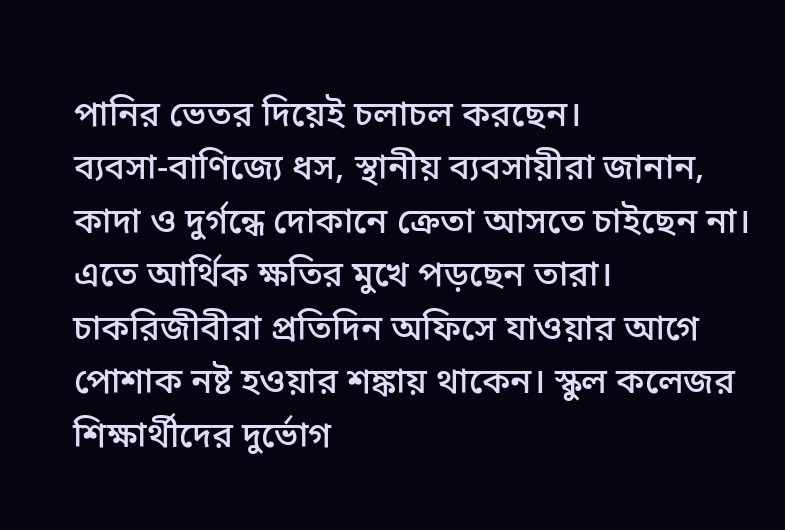পানির ভেতর দিয়েই চলাচল করছেন।
ব্যবসা-বাণিজ্যে ধস, স্থানীয় ব্যবসায়ীরা জানান, কাদা ও দুর্গন্ধে দোকানে ক্রেতা আসতে চাইছেন না। এতে আর্থিক ক্ষতির মুখে পড়ছেন তারা। চাকরিজীবীরা প্রতিদিন অফিসে যাওয়ার আগে পোশাক নষ্ট হওয়ার শঙ্কায় থাকেন। স্কুল কলেজর শিক্ষার্থীদের দুর্ভোগ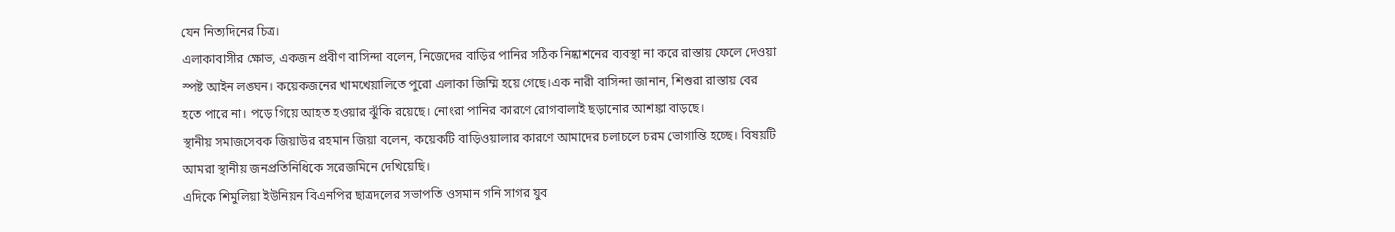যেন নিত্যদিনের চিত্র।
এলাকাবাসীর ক্ষোভ, একজন প্রবীণ বাসিন্দা বলেন, নিজেদের বাড়ির পানির সঠিক নিষ্কাশনের ব্যবস্থা না করে রাস্তায় ফেলে দেওয়া স্পষ্ট আইন লঙ্ঘন। কয়েকজনের খামখেয়ালিতে পুরো এলাকা জিম্মি হয়ে গেছে।এক নারী বাসিন্দা জানান, শিশুরা রাস্তায় বের হতে পারে না। পড়ে গিয়ে আহত হওয়ার ঝুঁকি রয়েছে। নোংরা পানির কারণে রোগবালাই ছড়ানোর আশঙ্কা বাড়ছে।
স্থানীয় সমাজসেবক জিয়াউর রহমান জিয়া বলেন, কয়েকটি বাড়িওয়ালার কারণে আমাদের চলাচলে চরম ভোগান্তি হচ্ছে। বিষয়টি আমরা স্থানীয় জনপ্রতিনিধিকে সরেজমিনে দেখিয়েছি।
এদিকে শিমুলিয়া ইউনিয়ন বিএনপির ছাত্রদলের সভাপতি ওসমান গনি সাগর যুব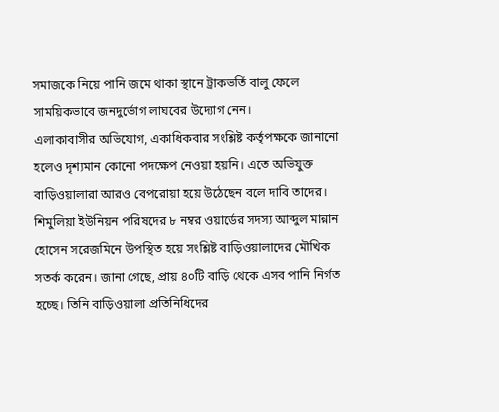সমাজকে নিয়ে পানি জমে থাকা স্থানে ট্রাকভর্তি বালু ফেলে সাময়িকভাবে জনদুর্ভোগ লাঘবের উদ্যোগ নেন।
এলাকাবাসীর অভিযোগ, একাধিকবার সংশ্লিষ্ট কর্তৃপক্ষকে জানানো হলেও দৃশ্যমান কোনো পদক্ষেপ নেওয়া হয়নি। এতে অভিযুক্ত বাড়িওয়ালারা আরও বেপরোয়া হয়ে উঠেছেন বলে দাবি তাদের।
শিমুলিয়া ইউনিয়ন পরিষদের ৮ নম্বর ওয়ার্ডের সদস্য আব্দুল মান্নান হোসেন সরেজমিনে উপস্থিত হয়ে সংশ্লিষ্ট বাড়িওয়ালাদের মৌখিক সতর্ক করেন। জানা গেছে, প্রায় ৪০টি বাড়ি থেকে এসব পানি নির্গত হচ্ছে। তিনি বাড়িওয়ালা প্রতিনিধিদের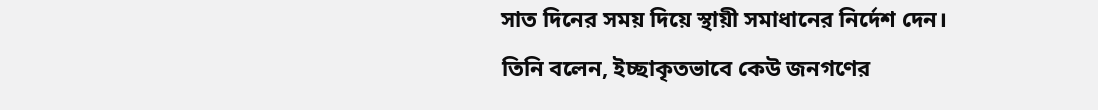সাত দিনের সময় দিয়ে স্থায়ী সমাধানের নির্দেশ দেন।
তিনি বলেন, ইচ্ছাকৃতভাবে কেউ জনগণের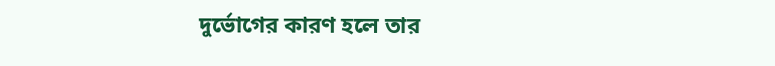দুর্ভোগের কারণ হলে তার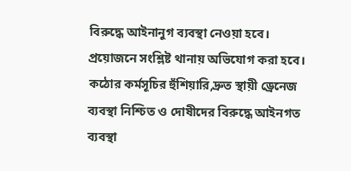বিরুদ্ধে আইনানুগ ব্যবস্থা নেওয়া হবে। প্রয়োজনে সংশ্লিষ্ট থানায় অভিযোগ করা হবে।
কঠোর কর্মসূচির হুঁশিয়ারি,দ্রুত স্থায়ী ড্রেনেজ ব্যবস্থা নিশ্চিত ও দোষীদের বিরুদ্ধে আইনগত ব্যবস্থা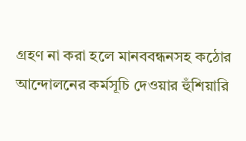গ্রহণ না করা হলে মানববন্ধনসহ কঠোর আন্দোলনের কর্মসূচি দেওয়ার হুঁশিয়ারি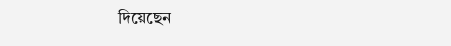দিয়েছেন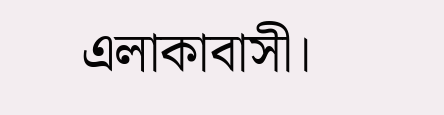এলাকাবাসী।